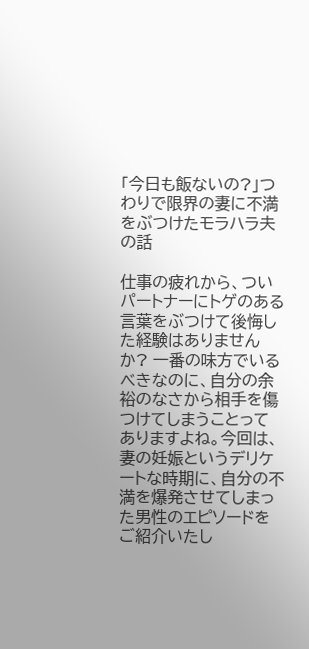「今日も飯ないの?」つわりで限界の妻に不満をぶつけたモラハラ夫の話

仕事の疲れから、ついパートナーにトゲのある言葉をぶつけて後悔した経験はありませんか? 一番の味方でいるべきなのに、自分の余裕のなさから相手を傷つけてしまうことってありますよね。今回は、妻の妊娠というデリケートな時期に、自分の不満を爆発させてしまった男性のエピソードをご紹介いたし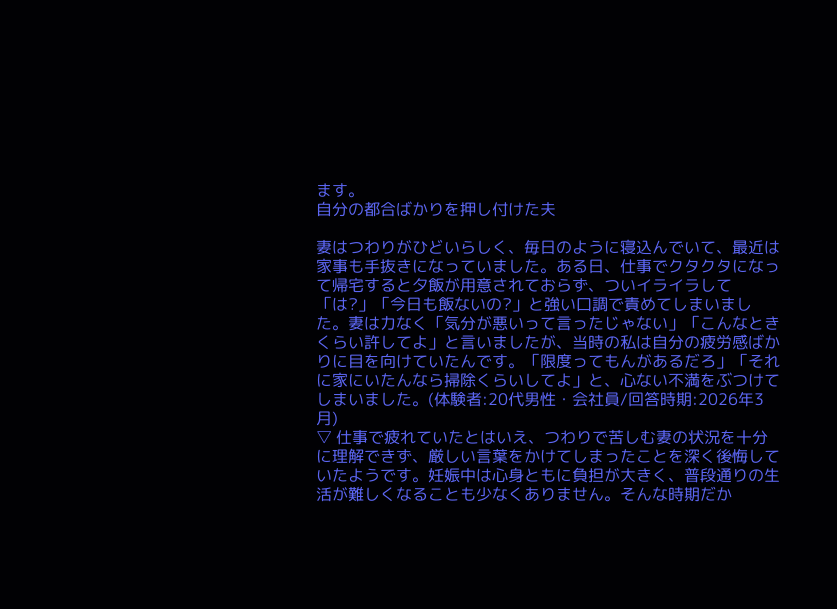ます。
自分の都合ばかりを押し付けた夫

妻はつわりがひどいらしく、毎日のように寝込んでいて、最近は家事も手抜きになっていました。ある日、仕事でクタクタになって帰宅すると夕飯が用意されておらず、ついイライラして「は?」「今日も飯ないの?」と強い口調で責めてしまいました。妻は力なく「気分が悪いって言ったじゃない」「こんなときくらい許してよ」と言いましたが、当時の私は自分の疲労感ばかりに目を向けていたんです。「限度ってもんがあるだろ」「それに家にいたんなら掃除くらいしてよ」と、心ない不満をぶつけてしまいました。(体験者:20代男性・会社員/回答時期:2026年3月)
▽ 仕事で疲れていたとはいえ、つわりで苦しむ妻の状況を十分に理解できず、厳しい言葉をかけてしまったことを深く後悔していたようです。妊娠中は心身ともに負担が大きく、普段通りの生活が難しくなることも少なくありません。そんな時期だか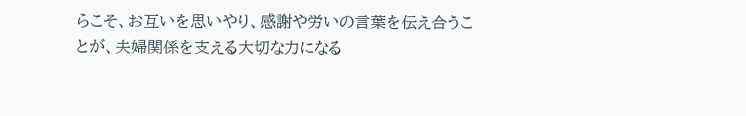らこそ、お互いを思いやり、感謝や労いの言葉を伝え合うことが、夫婦関係を支える大切な力になる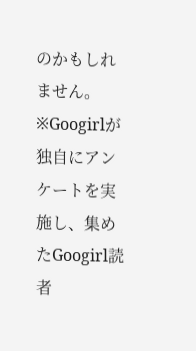のかもしれません。
※Googirlが独自にアンケートを実施し、集めたGoogirl読者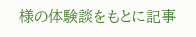様の体験談をもとに記事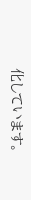化しています。